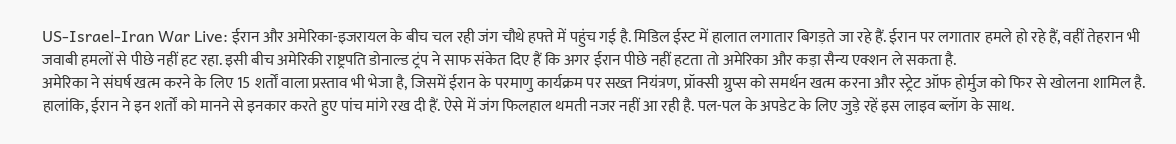US-Israel-Iran War Live: ईरान और अमेरिका-इजरायल के बीच चल रही जंग चौथे हफ्ते में पहुंच गई है. मिडिल ईस्ट में हालात लगातार बिगड़ते जा रहे हैं. ईरान पर लगातार हमले हो रहे हैं, वहीं तेहरान भी जवाबी हमलों से पीछे नहीं हट रहा. इसी बीच अमेरिकी राष्ट्रपति डोनाल्ड ट्रंप ने साफ संकेत दिए हैं कि अगर ईरान पीछे नहीं हटता तो अमेरिका और कड़ा सैन्य एक्शन ले सकता है.
अमेरिका ने संघर्ष खत्म करने के लिए 15 शर्तों वाला प्रस्ताव भी भेजा है, जिसमें ईरान के परमाणु कार्यक्रम पर सख्त नियंत्रण, प्रॉक्सी ग्रुप्स को समर्थन खत्म करना और स्ट्रेट ऑफ होर्मुज को फिर से खोलना शामिल है. हालांकि, ईरान ने इन शर्तों को मानने से इनकार करते हुए पांच मांगे रख दी हैं. ऐसे में जंग फिलहाल थमती नजर नहीं आ रही है. पल-पल के अपडेट के लिए जुड़े रहें इस लाइव ब्लॉग के साथ.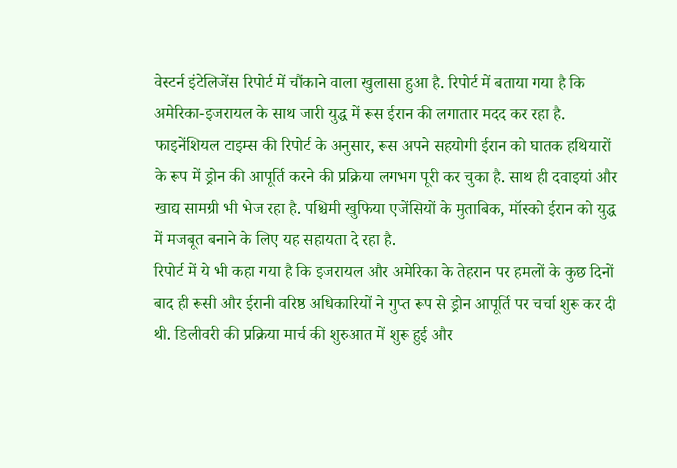वेस्टर्न इंटेलिजेंस रिपोर्ट में चौंकाने वाला खुलासा हुआ है. रिपोर्ट में बताया गया है कि अमेरिका-इजरायल के साथ जारी युद्ध में रूस ईरान की लगातार मदद कर रहा है. फाइनेंशियल टाइम्स की रिपोर्ट के अनुसार, रूस अपने सहयोगी ईरान को घातक हथियारों के रूप में ड्रोन की आपूर्ति करने की प्रक्रिया लगभग पूरी कर चुका है. साथ ही दवाइयां और खाद्य सामग्री भी भेज रहा है. पश्चिमी खुफिया एजेंसियों के मुताबिक, मॉस्को ईरान को युद्ध में मजबूत बनाने के लिए यह सहायता दे रहा है.
रिपोर्ट में ये भी कहा गया है कि इजरायल और अमेरिका के तेहरान पर हमलों के कुछ दिनों बाद ही रूसी और ईरानी वरिष्ठ अधिकारियों ने गुप्त रूप से ड्रोन आपूर्ति पर चर्चा शुरू कर दी थी. डिलीवरी की प्रक्रिया मार्च की शुरुआत में शुरू हुई और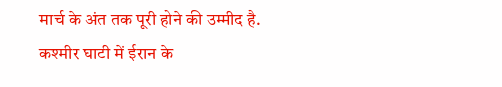मार्च के अंत तक पूरी होने की उम्मीद है.
कश्मीर घाटी में ईरान के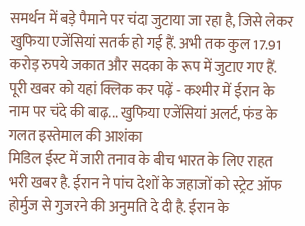समर्थन में बड़े पैमाने पर चंदा जुटाया जा रहा है, जिसे लेकर खुफिया एजेंसियां सतर्क हो गई हैं. अभी तक कुल 17.91 करोड़ रुपये जकात और सदका के रूप में जुटाए गए हैं. पूरी खबर को यहां क्लिक कर पढ़ें - कश्मीर में ईरान के नाम पर चंदे की बाढ़... खुफिया एजेंसियां अलर्ट, फंड के गलत इस्तेमाल की आशंका
मिडिल ईस्ट में जारी तनाव के बीच भारत के लिए राहत भरी खबर है. ईरान ने पांच देशों के जहाजों को स्ट्रेट ऑफ होर्मुज से गुजरने की अनुमति दे दी है. ईरान के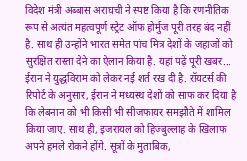विदेश मंत्री अब्बास अराघची ने स्पष्ट किया है कि रणनीतिक रूप से अत्यंत महत्वपूर्ण स्ट्रेट ऑफ होर्मुज पूरी तरह बंद नहीं है. साथ ही उन्होंने भारत समेत पांच मित्र देशों के जहाजों को सुरक्षित रास्ता देने का ऐलान किया है. यहां पढ़ें पूरी खबर...
ईरान ने युद्धविराम को लेकर नई शर्त रख दी है. रॉयटर्स की रिपोर्ट के अनुसार, ईरान ने मध्यस्थ देशों को साफ कर दिया है कि लेबनान को भी किसी भी सीजफायर समझौते में शामिल किया जाए. साथ ही, इजरायल को हिज्बुल्लाह के खिलाफ अपने हमले रोकने होंगे. सूत्रों के मुताबिक,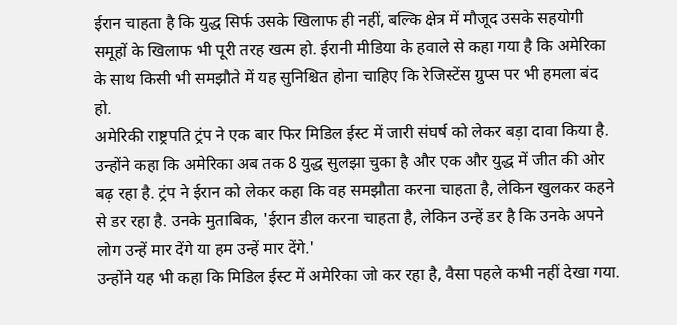ईरान चाहता है कि युद्ध सिर्फ उसके खिलाफ ही नहीं, बल्कि क्षेत्र में मौजूद उसके सहयोगी समूहों के खिलाफ भी पूरी तरह खत्म हो. ईरानी मीडिया के हवाले से कहा गया है कि अमेरिका के साथ किसी भी समझौते में यह सुनिश्चित होना चाहिए कि रेजिस्टेंस ग्रुप्स पर भी हमला बंद हो.
अमेरिकी राष्ट्रपति ट्रंप ने एक बार फिर मिडिल ईस्ट में जारी संघर्ष को लेकर बड़ा दावा किया है. उन्होंने कहा कि अमेरिका अब तक 8 युद्ध सुलझा चुका है और एक और युद्ध में जीत की ओर बढ़ रहा है. ट्रंप ने ईरान को लेकर कहा कि वह समझौता करना चाहता है, लेकिन खुलकर कहने से डर रहा है. उनके मुताबिक, 'ईरान डील करना चाहता है, लेकिन उन्हें डर है कि उनके अपने लोग उन्हें मार देंगे या हम उन्हें मार देंगे.'
उन्होंने यह भी कहा कि मिडिल ईस्ट में अमेरिका जो कर रहा है, वैसा पहले कभी नहीं देखा गया.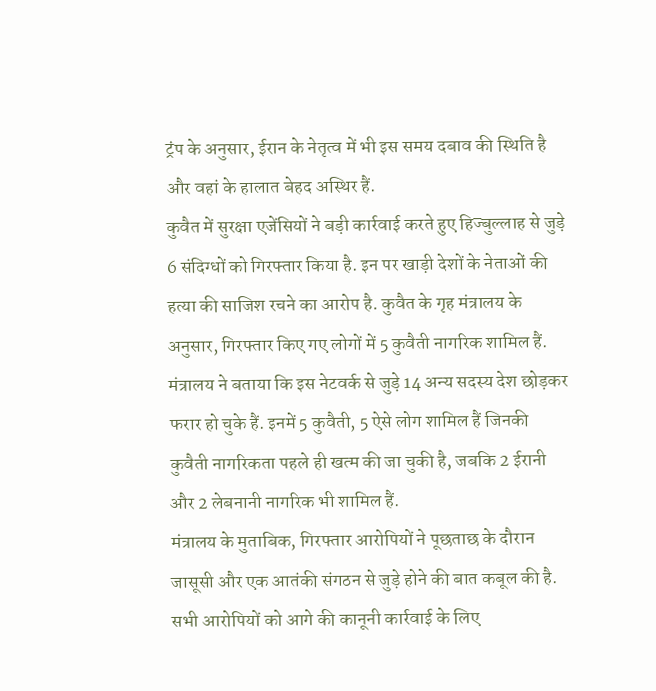ट्रंप के अनुसार, ईरान के नेतृत्व में भी इस समय दबाव की स्थिति है और वहां के हालात बेहद अस्थिर हैं.
कुवैत में सुरक्षा एजेंसियों ने बड़ी कार्रवाई करते हुए हिज्बुल्लाह से जुड़े 6 संदिग्धों को गिरफ्तार किया है. इन पर खाड़ी देशों के नेताओं की हत्या की साजिश रचने का आरोप है. कुवैत के गृह मंत्रालय के अनुसार, गिरफ्तार किए गए लोगों में 5 कुवैती नागरिक शामिल हैं. मंत्रालय ने बताया कि इस नेटवर्क से जुड़े 14 अन्य सदस्य देश छोड़कर फरार हो चुके हैं. इनमें 5 कुवैती, 5 ऐसे लोग शामिल हैं जिनकी कुवैती नागरिकता पहले ही खत्म की जा चुकी है, जबकि 2 ईरानी और 2 लेबनानी नागरिक भी शामिल हैं.
मंत्रालय के मुताबिक, गिरफ्तार आरोपियों ने पूछताछ के दौरान जासूसी और एक आतंकी संगठन से जुड़े होने की बात कबूल की है. सभी आरोपियों को आगे की कानूनी कार्रवाई के लिए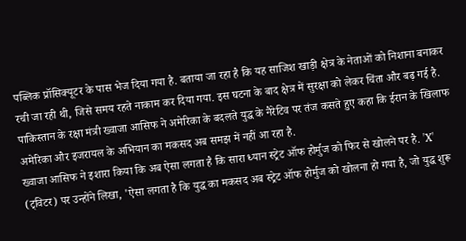पब्लिक प्रॉसिक्यूटर के पास भेज दिया गया है. बताया जा रहा है कि यह साजिश खाड़ी क्षेत्र के नेताओं को निशाना बनाकर रची जा रही थी, जिसे समय रहते नाकाम कर दिया गया. इस घटना के बाद क्षेत्र में सुरक्षा को लेकर चिंता और बढ़ गई है.
पाकिस्तान के रक्षा मंत्री ख्वाजा आसिफ ने अमेरिका के बदलते युद्ध के नैरेटिव पर तंज कसते हुए कहा कि ईरान के खिलाफ अमेरिका और इजरायल के अभियान का मकसद अब समझ में नहीं आ रहा है.
ख्वाजा आसिफ ने इशारा किया कि अब ऐसा लगता है कि सारा ध्यान स्ट्रेट ऑफ होर्मुज को फिर से खोलने पर है. 'X' (ट्विटर) पर उन्होंने लिखा, 'ऐसा लगता है कि युद्ध का मकसद अब स्ट्रेट ऑफ होर्मुज को खोलना हो गया है, जो युद्ध शुरू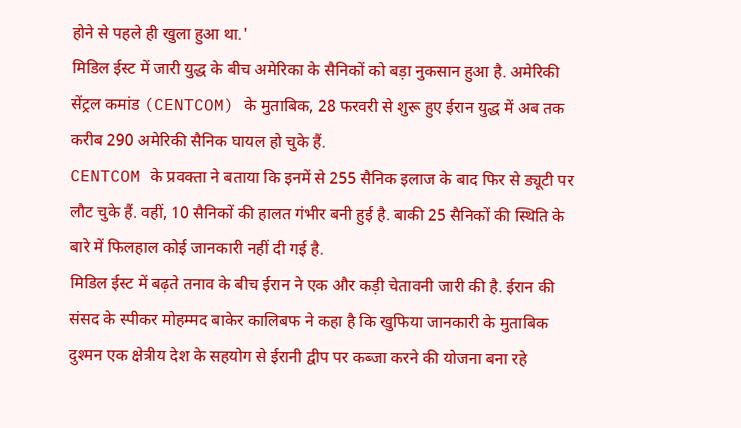होने से पहले ही खुला हुआ था.'
मिडिल ईस्ट में जारी युद्ध के बीच अमेरिका के सैनिकों को बड़ा नुकसान हुआ है. अमेरिकी सेंट्रल कमांड (CENTCOM) के मुताबिक, 28 फरवरी से शुरू हुए ईरान युद्ध में अब तक करीब 290 अमेरिकी सैनिक घायल हो चुके हैं.
CENTCOM के प्रवक्ता ने बताया कि इनमें से 255 सैनिक इलाज के बाद फिर से ड्यूटी पर लौट चुके हैं. वहीं, 10 सैनिकों की हालत गंभीर बनी हुई है. बाकी 25 सैनिकों की स्थिति के बारे में फिलहाल कोई जानकारी नहीं दी गई है.
मिडिल ईस्ट में बढ़ते तनाव के बीच ईरान ने एक और कड़ी चेतावनी जारी की है. ईरान की संसद के स्पीकर मोहम्मद बाकेर कालिबफ ने कहा है कि खुफिया जानकारी के मुताबिक दुश्मन एक क्षेत्रीय देश के सहयोग से ईरानी द्वीप पर कब्जा करने की योजना बना रहे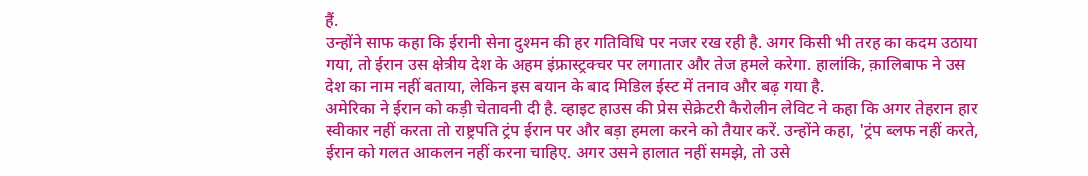हैं.
उन्होंने साफ कहा कि ईरानी सेना दुश्मन की हर गतिविधि पर नजर रख रही है. अगर किसी भी तरह का कदम उठाया गया, तो ईरान उस क्षेत्रीय देश के अहम इंफ्रास्ट्रक्चर पर लगातार और तेज हमले करेगा. हालांकि, क़ालिबाफ ने उस देश का नाम नहीं बताया, लेकिन इस बयान के बाद मिडिल ईस्ट में तनाव और बढ़ गया है.
अमेरिका ने ईरान को कड़ी चेतावनी दी है. व्हाइट हाउस की प्रेस सेक्रेटरी कैरोलीन लेविट ने कहा कि अगर तेहरान हार स्वीकार नहीं करता तो राष्ट्रपति ट्रंप ईरान पर और बड़ा हमला करने को तैयार करें. उन्होंने कहा, 'ट्रंप ब्लफ नहीं करते, ईरान को गलत आकलन नहीं करना चाहिए. अगर उसने हालात नहीं समझे, तो उसे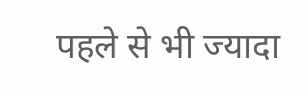पहले से भी ज्यादा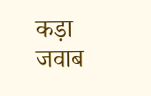कड़ा जवाब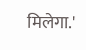मिलेगा.'